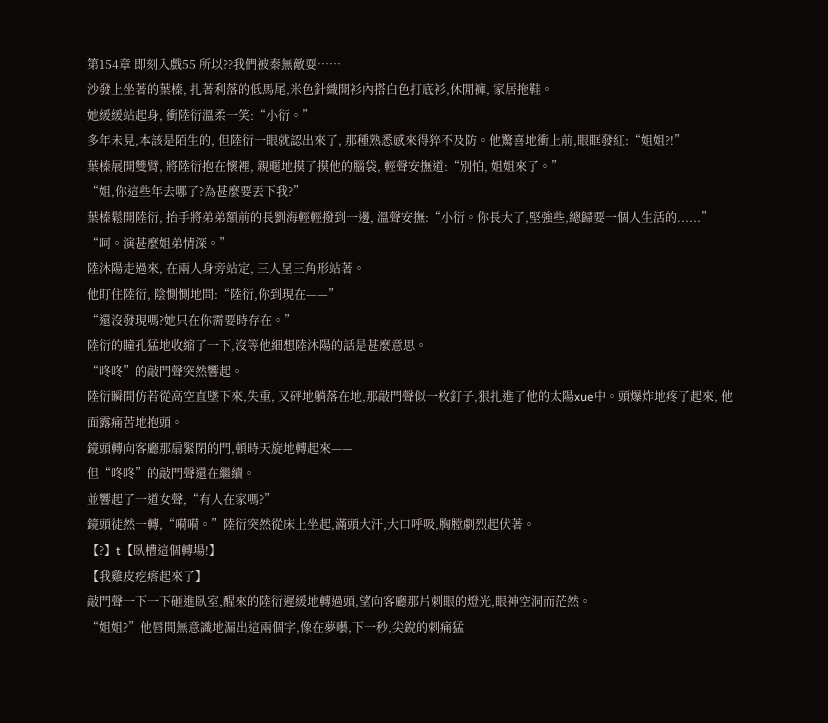第154章 即刻入戲55 所以??我們被秦無敵耍……
沙發上坐著的葉榛, 扎著利落的低馬尾,米色針織開衫內搭白色打底衫,休閒褲, 家居拖鞋。
她緩緩站起身, 衝陸衍溫柔一笑:“小衍。”
多年未見,本該是陌生的, 但陸衍一眼就認出來了, 那種熟悉感來得猝不及防。他驚喜地衝上前,眼眶發紅:“姐姐?!”
葉榛展開雙臂, 將陸衍抱在懷裡, 親暱地摸了摸他的腦袋, 輕聲安撫道:“別怕, 姐姐來了。”
“姐,你這些年去哪了?為甚麼要丟下我?”
葉榛鬆開陸衍, 抬手將弟弟額前的長劉海輕輕撥到一邊, 溫聲安撫:“小衍。你長大了,堅強些,總歸要一個人生活的......”
“呵。演甚麼姐弟情深。”
陸沐陽走過來, 在兩人身旁站定, 三人呈三角形站著。
他盯住陸衍, 陰惻惻地問:“陸衍,你到現在——”
“還沒發現嗎?她只在你需要時存在。”
陸衍的瞳孔猛地收縮了一下,沒等他細想陸沐陽的話是甚麼意思。
“咚咚”的敲門聲突然響起。
陸衍瞬間仿若從高空直墜下來,失重, 又砰地躺落在地,那敲門聲似一枚釘子,狠扎進了他的太陽xue中。頭爆炸地疼了起來, 他面露痛苦地抱頭。
鏡頭轉向客廳那扇緊閉的門,頓時天旋地轉起來——
但“咚咚”的敲門聲還在繼續。
並響起了一道女聲,“有人在家嗎?”
鏡頭徒然一轉,“嗬嗬。”陸衍突然從床上坐起,滿頭大汗,大口呼吸,胸膛劇烈起伏著。
【?】t【臥槽這個轉場!】
【我雞皮疙瘩起來了】
敲門聲一下一下砸進臥室,醒來的陸衍遲緩地轉過頭,望向客廳那片刺眼的燈光,眼神空洞而茫然。
“姐姐?”他唇間無意識地漏出這兩個字,像在夢囈,下一秒,尖銳的刺痛猛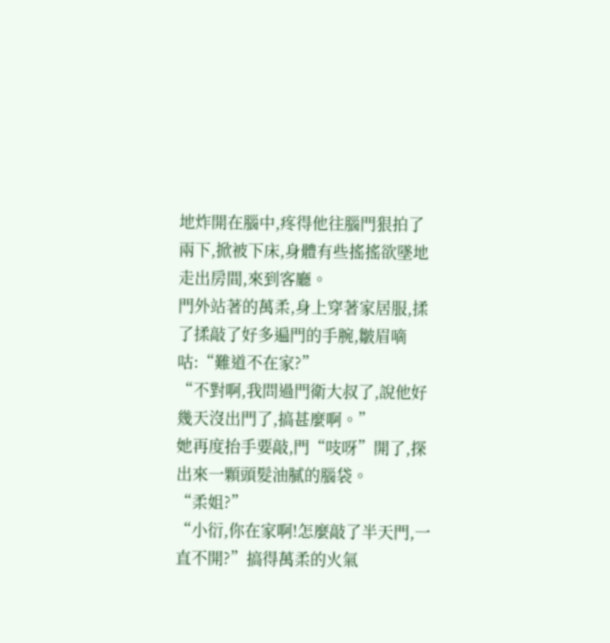地炸開在腦中,疼得他往腦門狠拍了兩下,掀被下床,身體有些搖搖欲墜地走出房間,來到客廳。
門外站著的萬柔,身上穿著家居服,揉了揉敲了好多遍門的手腕,皺眉嘀咕:“難道不在家?”
“不對啊,我問過門衛大叔了,說他好幾天沒出門了,搞甚麼啊。”
她再度抬手要敲,門“吱呀”開了,探出來一顆頭髮油膩的腦袋。
“柔姐?”
“小衍,你在家啊!怎麼敲了半天門,一直不開?”搞得萬柔的火氣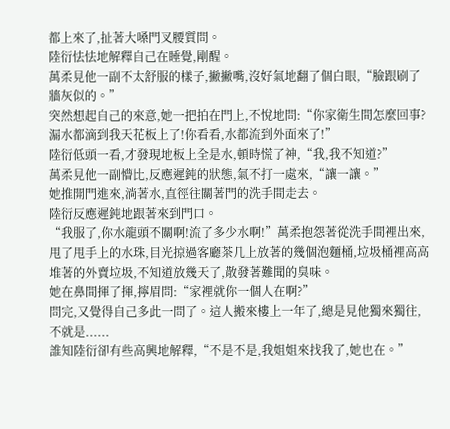都上來了,扯著大嗓門叉腰質問。
陸衍怯怯地解釋自己在睡覺,剛醒。
萬柔見他一副不太舒服的樣子,撇撇嘴,沒好氣地翻了個白眼,“臉跟刷了牆灰似的。”
突然想起自己的來意,她一把拍在門上,不悅地問:“你家衛生間怎麼回事?漏水都滴到我天花板上了!你看看,水都流到外面來了!”
陸衍低頭一看,才發現地板上全是水,頓時慌了神,“我,我不知道?”
萬柔見他一副懵比,反應遲鈍的狀態,氣不打一處來,“讓一讓。”
她推開門進來,淌著水,直徑往關著門的洗手間走去。
陸衍反應遲鈍地跟著來到門口。
“我服了,你水龍頭不關啊!流了多少水啊!”萬柔抱怨著從洗手間裡出來,甩了甩手上的水珠,目光掠過客廳茶几上放著的幾個泡麵桶,垃圾桶裡高高堆著的外賣垃圾,不知道放幾天了,散發著難聞的臭味。
她在鼻間揮了揮,擰眉問:“家裡就你一個人在啊?”
問完,又覺得自己多此一問了。這人搬來樓上一年了,總是見他獨來獨往,不就是......
誰知陸衍卻有些高興地解釋,“不是不是,我姐姐來找我了,她也在。”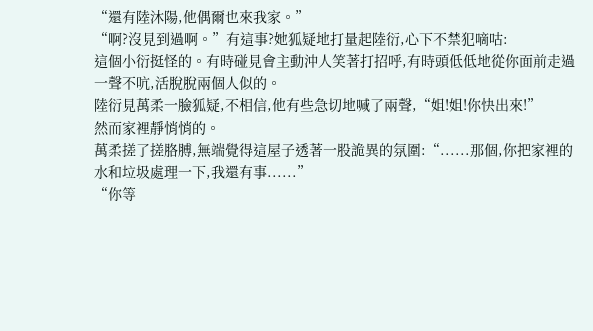“還有陸沐陽,他偶爾也來我家。”
“啊?沒見到過啊。”有這事?她狐疑地打量起陸衍,心下不禁犯嘀咕:
這個小衍挺怪的。有時碰見會主動沖人笑著打招呼,有時頭低低地從你面前走過一聲不吭,活脫脫兩個人似的。
陸衍見萬柔一臉狐疑,不相信,他有些急切地喊了兩聲,“姐!姐!你快出來!”
然而家裡靜悄悄的。
萬柔搓了搓胳膊,無端覺得這屋子透著一股詭異的氛圍:“......那個,你把家裡的水和垃圾處理一下,我還有事......”
“你等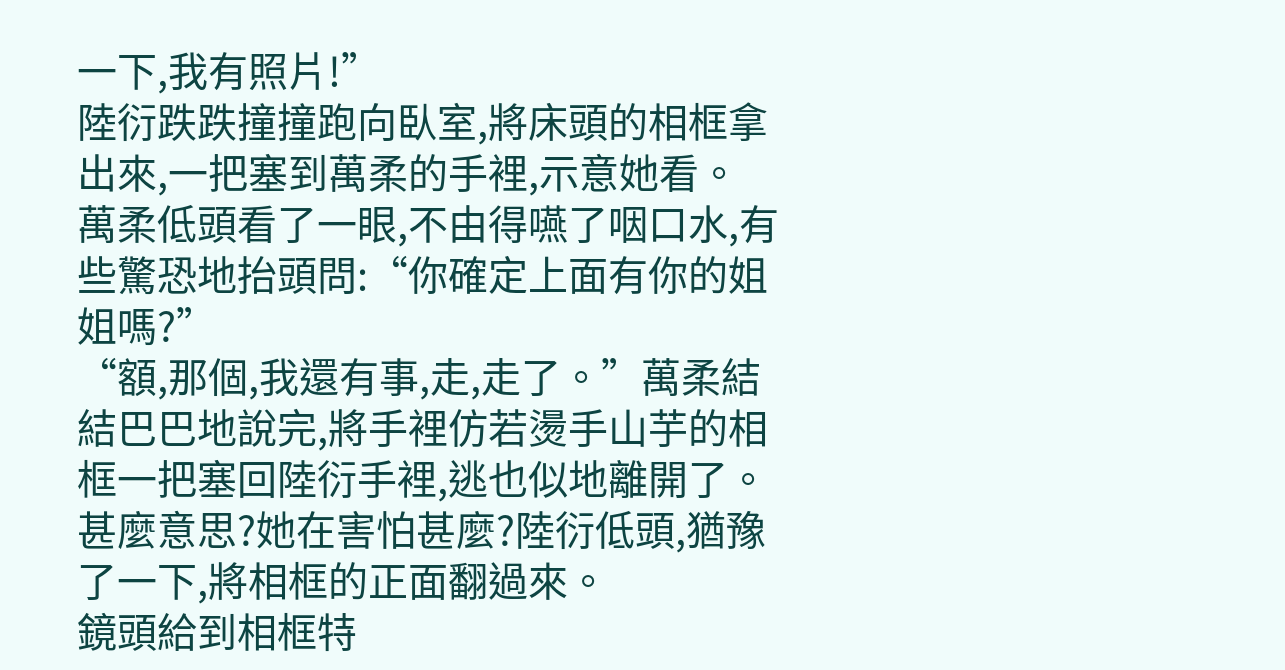一下,我有照片!”
陸衍跌跌撞撞跑向臥室,將床頭的相框拿出來,一把塞到萬柔的手裡,示意她看。
萬柔低頭看了一眼,不由得嚥了咽口水,有些驚恐地抬頭問:“你確定上面有你的姐姐嗎?”
“額,那個,我還有事,走,走了。”萬柔結結巴巴地說完,將手裡仿若燙手山芋的相框一把塞回陸衍手裡,逃也似地離開了。
甚麼意思?她在害怕甚麼?陸衍低頭,猶豫了一下,將相框的正面翻過來。
鏡頭給到相框特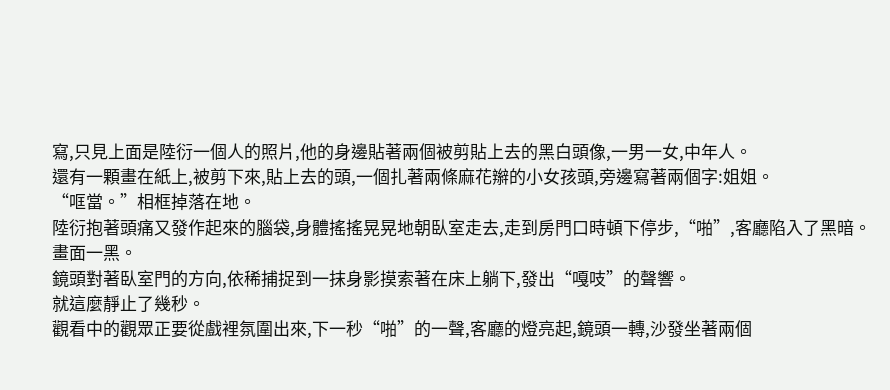寫,只見上面是陸衍一個人的照片,他的身邊貼著兩個被剪貼上去的黑白頭像,一男一女,中年人。
還有一顆畫在紙上,被剪下來,貼上去的頭,一個扎著兩條麻花辮的小女孩頭,旁邊寫著兩個字:姐姐。
“哐當。”相框掉落在地。
陸衍抱著頭痛又發作起來的腦袋,身體搖搖晃晃地朝臥室走去,走到房門口時頓下停步,“啪”,客廳陷入了黑暗。
畫面一黑。
鏡頭對著臥室門的方向,依稀捕捉到一抹身影摸索著在床上躺下,發出“嘎吱”的聲響。
就這麼靜止了幾秒。
觀看中的觀眾正要從戲裡氛圍出來,下一秒“啪”的一聲,客廳的燈亮起,鏡頭一轉,沙發坐著兩個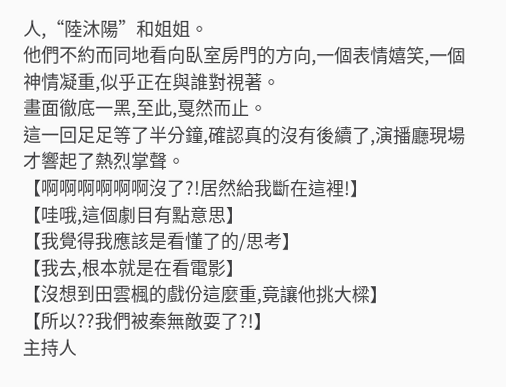人,“陸沐陽”和姐姐。
他們不約而同地看向臥室房門的方向,一個表情嬉笑,一個神情凝重,似乎正在與誰對視著。
畫面徹底一黑,至此,戛然而止。
這一回足足等了半分鐘,確認真的沒有後續了,演播廳現場才響起了熱烈掌聲。
【啊啊啊啊啊啊沒了?!居然給我斷在這裡!】
【哇哦,這個劇目有點意思】
【我覺得我應該是看懂了的/思考】
【我去,根本就是在看電影】
【沒想到田雲楓的戲份這麼重,竟讓他挑大樑】
【所以??我們被秦無敵耍了?!】
主持人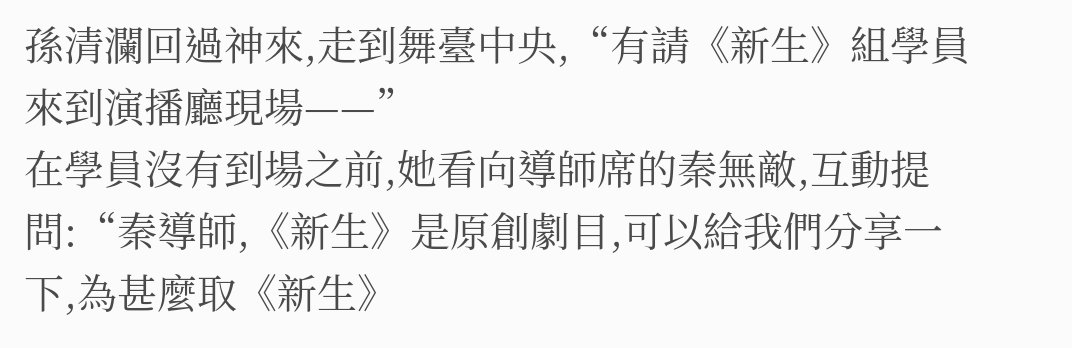孫清瀾回過神來,走到舞臺中央,“有請《新生》組學員來到演播廳現場——”
在學員沒有到場之前,她看向導師席的秦無敵,互動提問:“秦導師,《新生》是原創劇目,可以給我們分享一下,為甚麼取《新生》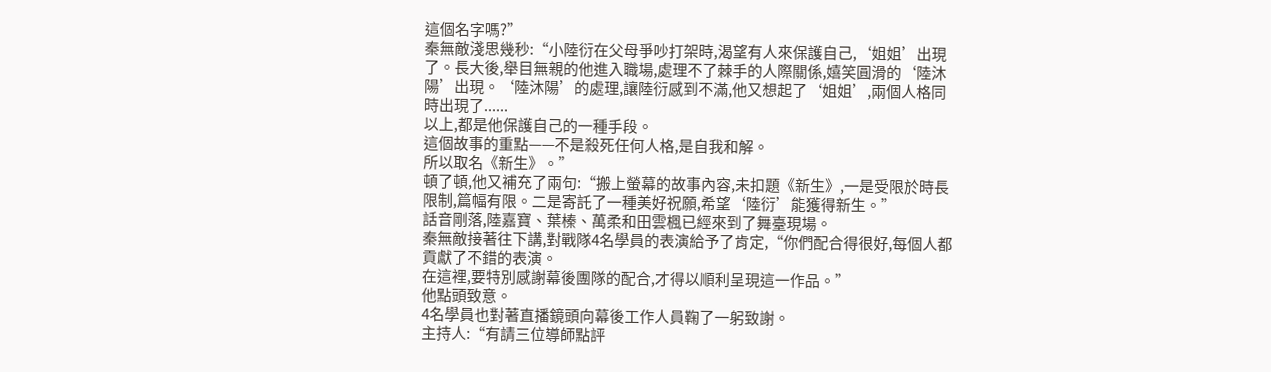這個名字嗎?”
秦無敵淺思幾秒:“小陸衍在父母爭吵打架時,渴望有人來保護自己,‘姐姐’出現了。長大後,舉目無親的他進入職場,處理不了棘手的人際關係,嬉笑圓滑的‘陸沐陽’出現。‘陸沐陽’的處理,讓陸衍感到不滿,他又想起了‘姐姐’,兩個人格同時出現了......
以上,都是他保護自己的一種手段。
這個故事的重點——不是殺死任何人格,是自我和解。
所以取名《新生》。”
頓了頓,他又補充了兩句:“搬上螢幕的故事內容,未扣題《新生》,一是受限於時長限制,篇幅有限。二是寄託了一種美好祝願,希望‘陸衍’能獲得新生。”
話音剛落,陸嘉寶、葉榛、萬柔和田雲楓已經來到了舞臺現場。
秦無敵接著往下講,對戰隊4名學員的表演給予了肯定,“你們配合得很好,每個人都貢獻了不錯的表演。
在這裡,要特別感謝幕後團隊的配合,才得以順利呈現這一作品。”
他點頭致意。
4名學員也對著直播鏡頭向幕後工作人員鞠了一躬致謝。
主持人:“有請三位導師點評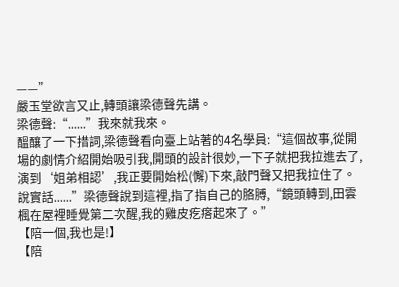——”
嚴玉堂欲言又止,轉頭讓梁德聲先講。
梁德聲:“......”我來就我來。
醞釀了一下措詞,梁德聲看向臺上站著的4名學員:“這個故事,從開場的劇情介紹開始吸引我,開頭的設計很妙,一下子就把我拉進去了,演到‘姐弟相認’,我正要開始松(懈)下來,敲門聲又把我拉住了。
說實話......”梁德聲說到這裡,指了指自己的胳膊,“鏡頭轉到,田雲楓在屋裡睡覺第二次醒,我的雞皮疙瘩起來了。”
【陪一個,我也是!】
【陪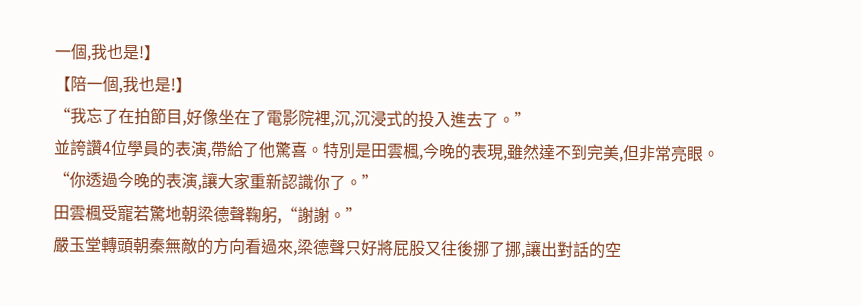一個,我也是!】
【陪一個,我也是!】
“我忘了在拍節目,好像坐在了電影院裡,沉,沉浸式的投入進去了。”
並誇讚4位學員的表演,帶給了他驚喜。特別是田雲楓,今晚的表現,雖然達不到完美,但非常亮眼。
“你透過今晚的表演,讓大家重新認識你了。”
田雲楓受寵若驚地朝梁德聲鞠躬,“謝謝。”
嚴玉堂轉頭朝秦無敵的方向看過來,梁德聲只好將屁股又往後挪了挪,讓出對話的空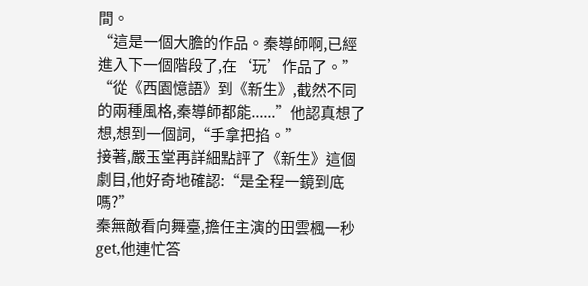間。
“這是一個大膽的作品。秦導師啊,已經進入下一個階段了,在‘玩’作品了。”
“從《西園憶語》到《新生》,截然不同的兩種風格,秦導師都能......”他認真想了想,想到一個詞,“手拿把掐。”
接著,嚴玉堂再詳細點評了《新生》這個劇目,他好奇地確認:“是全程一鏡到底嗎?”
秦無敵看向舞臺,擔任主演的田雲楓一秒get,他連忙答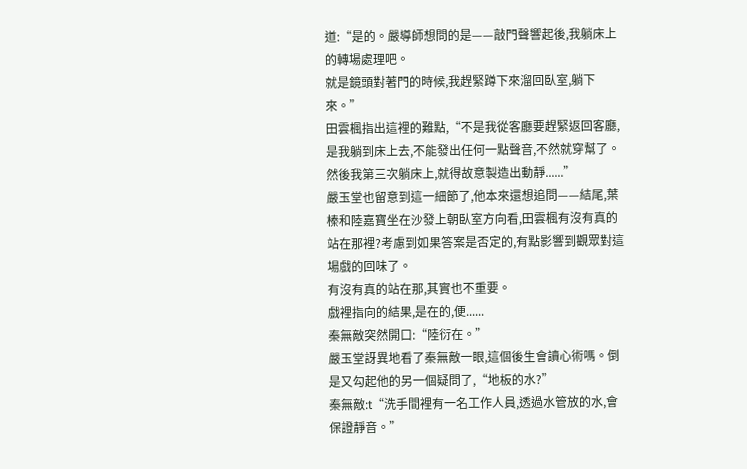道:“是的。嚴導師想問的是——敲門聲響起後,我躺床上的轉場處理吧。
就是鏡頭對著門的時候,我趕緊蹲下來溜回臥室,躺下來。”
田雲楓指出這裡的難點,“不是我從客廳要趕緊返回客廳,是我躺到床上去,不能發出任何一點聲音,不然就穿幫了。然後我第三次躺床上,就得故意製造出動靜......”
嚴玉堂也留意到這一細節了,他本來還想追問——結尾,葉榛和陸嘉寶坐在沙發上朝臥室方向看,田雲楓有沒有真的站在那裡?考慮到如果答案是否定的,有點影響到觀眾對這場戲的回味了。
有沒有真的站在那,其實也不重要。
戲裡指向的結果,是在的,便......
秦無敵突然開口:“陸衍在。”
嚴玉堂訝異地看了秦無敵一眼,這個後生會讀心術嗎。倒是又勾起他的另一個疑問了,“地板的水?”
秦無敵:t“洗手間裡有一名工作人員,透過水管放的水,會保證靜音。”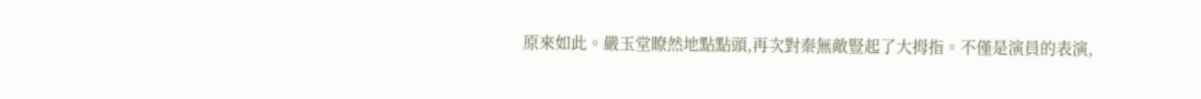原來如此。嚴玉堂瞭然地點點頭,再次對秦無敵豎起了大拇指。不僅是演員的表演,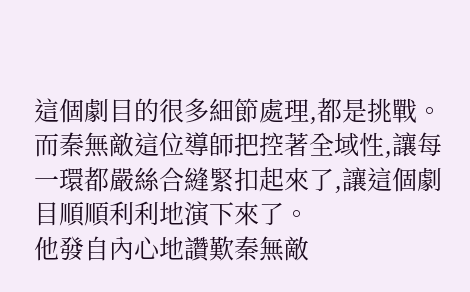這個劇目的很多細節處理,都是挑戰。而秦無敵這位導師把控著全域性,讓每一環都嚴絲合縫緊扣起來了,讓這個劇目順順利利地演下來了。
他發自內心地讚歎秦無敵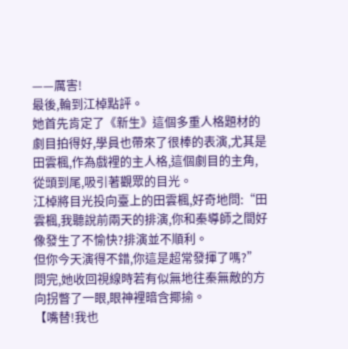——厲害!
最後,輪到江棹點評。
她首先肯定了《新生》這個多重人格題材的劇目拍得好,學員也帶來了很棒的表演,尤其是田雲楓,作為戲裡的主人格,這個劇目的主角,從頭到尾,吸引著觀眾的目光。
江棹將目光投向臺上的田雲楓,好奇地問:“田雲楓,我聽說前兩天的排演,你和秦導師之間好像發生了不愉快?排演並不順利。
但你今天演得不錯,你這是超常發揮了嗎?”
問完,她收回視線時若有似無地往秦無敵的方向拐瞥了一眼,眼神裡暗含揶揄。
【嘴替!我也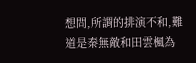想問,所謂的排演不和,難道是秦無敵和田雲楓為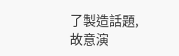了製造話題,故意演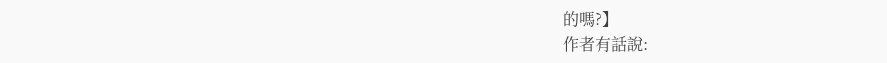的嗎?】
作者有話說: